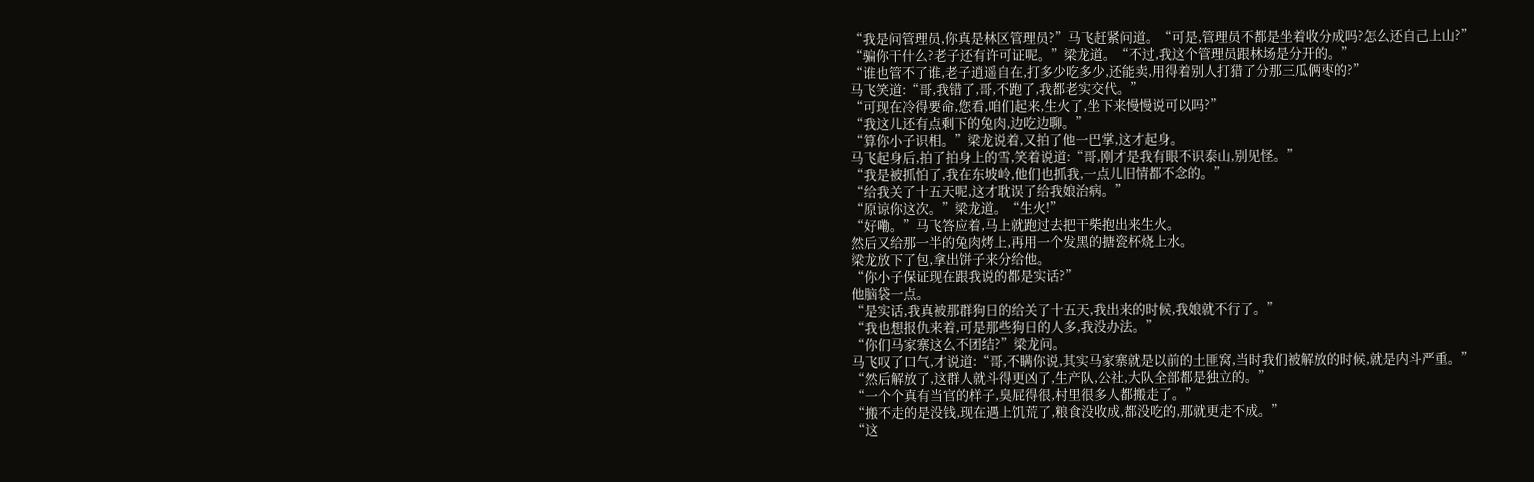“我是问管理员,你真是林区管理员?”马飞赶紧问道。“可是,管理员不都是坐着收分成吗?怎么还自己上山?”
“骗你干什么?老子还有许可证呢。”梁龙道。“不过,我这个管理员跟林场是分开的。”
“谁也管不了谁,老子逍遥自在,打多少吃多少,还能卖,用得着别人打猎了分那三瓜俩枣的?”
马飞笑道:“哥,我错了,哥,不跑了,我都老实交代。”
“可现在冷得要命,您看,咱们起来,生火了,坐下来慢慢说可以吗?”
“我这儿还有点剩下的兔肉,边吃边聊。”
“算你小子识相。”梁龙说着,又拍了他一巴掌,这才起身。
马飞起身后,拍了拍身上的雪,笑着说道:“哥,刚才是我有眼不识泰山,别见怪。”
“我是被抓怕了,我在东坡岭,他们也抓我,一点儿旧情都不念的。”
“给我关了十五天呢,这才耽误了给我娘治病。”
“原谅你这次。”梁龙道。“生火!”
“好嘞。”马飞答应着,马上就跑过去把干柴抱出来生火。
然后又给那一半的兔肉烤上,再用一个发黑的搪瓷杯烧上水。
梁龙放下了包,拿出饼子来分给他。
“你小子保证现在跟我说的都是实话?”
他脑袋一点。
“是实话,我真被那群狗日的给关了十五天,我出来的时候,我娘就不行了。”
“我也想报仇来着,可是那些狗日的人多,我没办法。”
“你们马家寨这么不团结?”梁龙问。
马飞叹了口气,才说道:“哥,不瞒你说,其实马家寨就是以前的土匪窝,当时我们被解放的时候,就是内斗严重。”
“然后解放了,这群人就斗得更凶了,生产队,公社,大队全部都是独立的。”
“一个个真有当官的样子,臭屁得很,村里很多人都搬走了。”
“搬不走的是没钱,现在遇上饥荒了,粮食没收成,都没吃的,那就更走不成。”
“这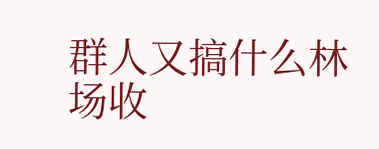群人又搞什么林场收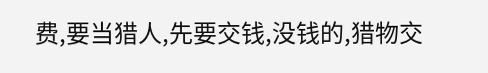费,要当猎人,先要交钱,没钱的,猎物交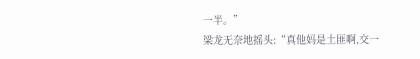一半。”
梁龙无奈地摇头:“真他妈是土匪啊,交一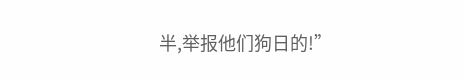半,举报他们狗日的!”